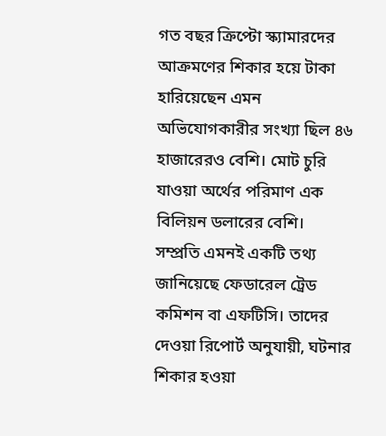গত বছর ক্রিপ্টো স্ক্যামারদের আক্রমণের শিকার হয়ে টাকা হারিয়েছেন এমন অভিযোগকারীর সংখ্যা ছিল ৪৬ হাজারেরও বেশি। মোট চুরি যাওয়া অর্থের পরিমাণ এক বিলিয়ন ডলারের বেশি।
সম্প্রতি এমনই একটি তথ্য জানিয়েছে ফেডারেল ট্রেড কমিশন বা এফটিসি। তাদের দেওয়া রিপোর্ট অনুযায়ী, ঘটনার শিকার হওয়া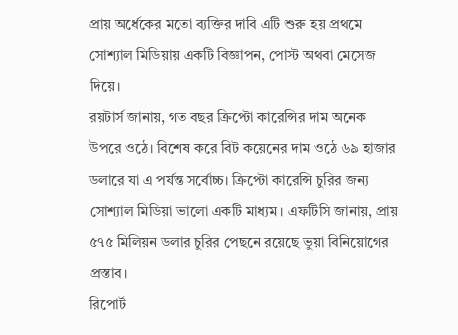প্রায় অর্ধেকের মতো ব্যক্তির দাবি এটি শুরু হয় প্রথমে সোশ্যাল মিডিয়ায় একটি বিজ্ঞাপন, পোস্ট অথবা মেসেজ দিয়ে।
রয়টার্স জানায়, গত বছর ক্রিপ্টো কারেন্সির দাম অনেক উপরে ওঠে। বিশেষ করে বিট কয়েনের দাম ওঠে ৬৯ হাজার ডলারে যা এ পর্যন্ত সর্বোচ্চ। ক্রিপ্টো কারেন্সি চুরির জন্য সোশ্যাল মিডিয়া ভালো একটি মাধ্যম। এফটিসি জানায়, প্রায় ৫৭৫ মিলিয়ন ডলার চুরির পেছনে রয়েছে ভুয়া বিনিয়োগের প্রস্তাব।
রিপোর্ট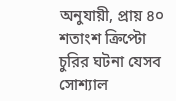অনুযায়ী, প্রায় ৪০ শতাংশ ক্রিপ্টো চুরির ঘটনা যেসব সোশ্যাল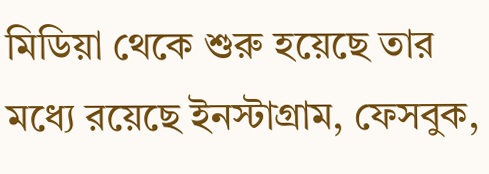মিডিয়া থেকে শুরু হয়েছে তার মধ্যে রয়েছে ইনস্টাগ্রাম, ফেসবুক,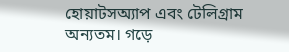হোয়াটসঅ্যাপ এবং টেলিগ্রাম অন্যতম। গড়ে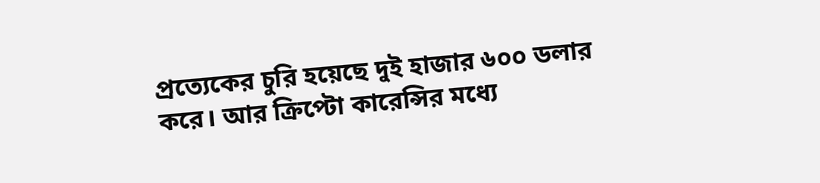প্রত্যেকের চুরি হয়েছে দুই হাজার ৬০০ ডলার করে। আর ক্রিপ্টো কারেন্সির মধ্যে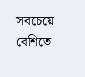সবচেয়ে বেশিতে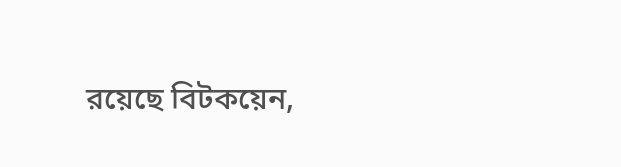রয়েছে বিটকয়েন,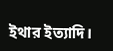ইথার ইত্যাদি।